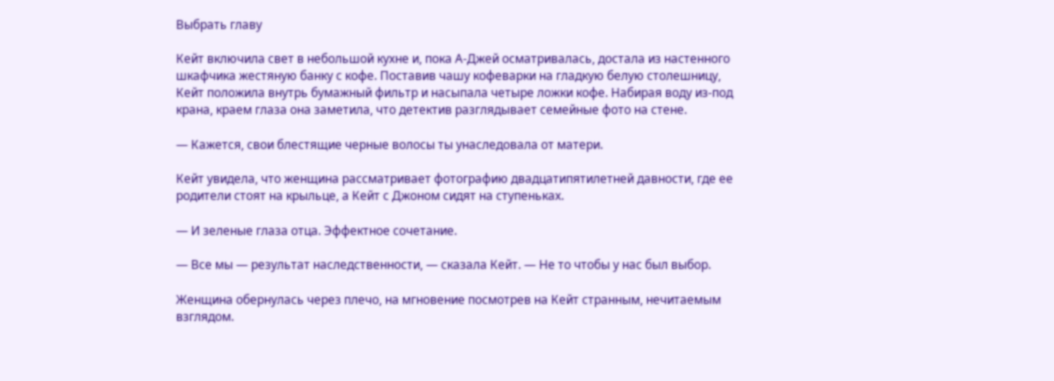Выбрать главу

Кейт включила свет в небольшой кухне и, пока А-Джей осматривалась, достала из настенного шкафчика жестяную банку с кофе. Поставив чашу кофеварки на гладкую белую столешницу, Кейт положила внутрь бумажный фильтр и насыпала четыре ложки кофе. Набирая воду из-под крана, краем глаза она заметила, что детектив разглядывает семейные фото на стене.

— Кажется, свои блестящие черные волосы ты унаследовала от матери.

Кейт увидела, что женщина рассматривает фотографию двадцатипятилетней давности, где ее родители стоят на крыльце, а Кейт с Джоном сидят на ступеньках.

— И зеленые глаза отца. Эффектное сочетание.

— Все мы — результат наследственности, — сказала Кейт. — Не то чтобы у нас был выбор.

Женщина обернулась через плечо, на мгновение посмотрев на Кейт странным, нечитаемым взглядом.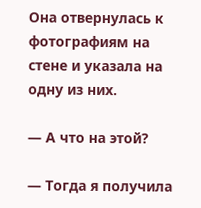Она отвернулась к фотографиям на стене и указала на одну из них.

— А что на этой?

— Тогда я получила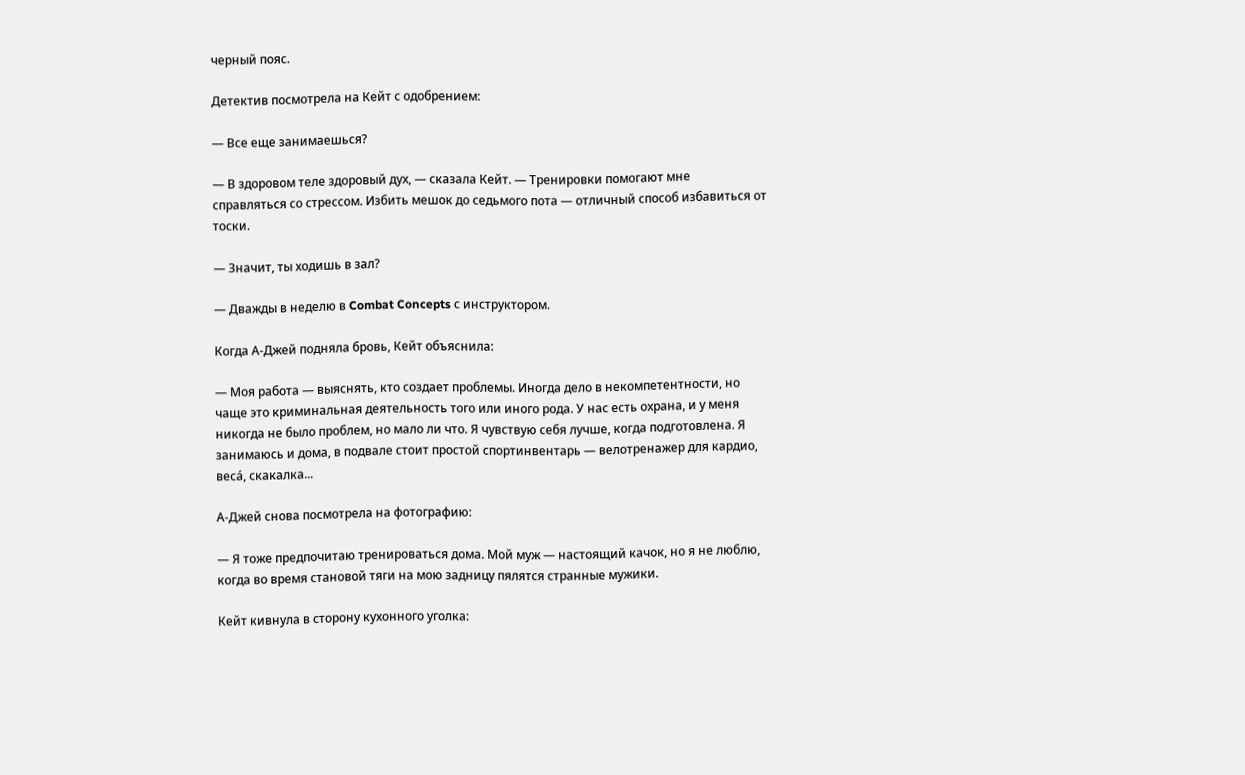черный пояс.

Детектив посмотрела на Кейт с одобрением:

— Все еще занимаешься?

— В здоровом теле здоровый дух, — сказала Кейт. — Тренировки помогают мне справляться со стрессом. Избить мешок до седьмого пота — отличный способ избавиться от тоски.

— Значит, ты ходишь в зал?

— Дважды в неделю в Combat Concepts с инструктором.

Когда А-Джей подняла бровь, Кейт объяснила:

— Моя работа — выяснять, кто создает проблемы. Иногда дело в некомпетентности, но чаще это криминальная деятельность того или иного рода. У нас есть охрана, и у меня никогда не было проблем, но мало ли что. Я чувствую себя лучше, когда подготовлена. Я занимаюсь и дома, в подвале стоит простой спортинвентарь — велотренажер для кардио, весá, скакалка...

А-Джей снова посмотрела на фотографию:

— Я тоже предпочитаю тренироваться дома. Мой муж — настоящий качок, но я не люблю, когда во время становой тяги на мою задницу пялятся странные мужики.

Кейт кивнула в сторону кухонного уголка: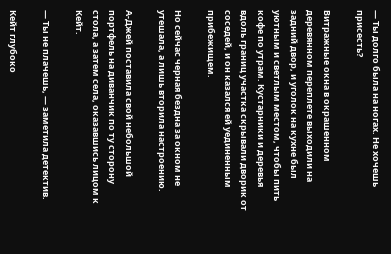— Ты долго была на ногах. Не хочешь присесть?

Витражные окна в окрашенном деревянном переплете выходили на задний двор, и уголок на кухне был уютным и светлым местом, чтобы пить кофе по утрам. Кустарники и деревья вдоль границ участка скрывали дворик от соседей, и он казался ей уединенным прибежищем.

Но сейчас черная бездна за окном не утешала, а лишь вторила настроению.

А-Джей поставила свой небольшой портфель на диванчик по ту сторону стола, а затем села, оказавшись лицом к Кейт.

— Ты не плачешь, — заметила детектив.

Кейт глубоко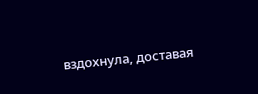вздохнула, доставая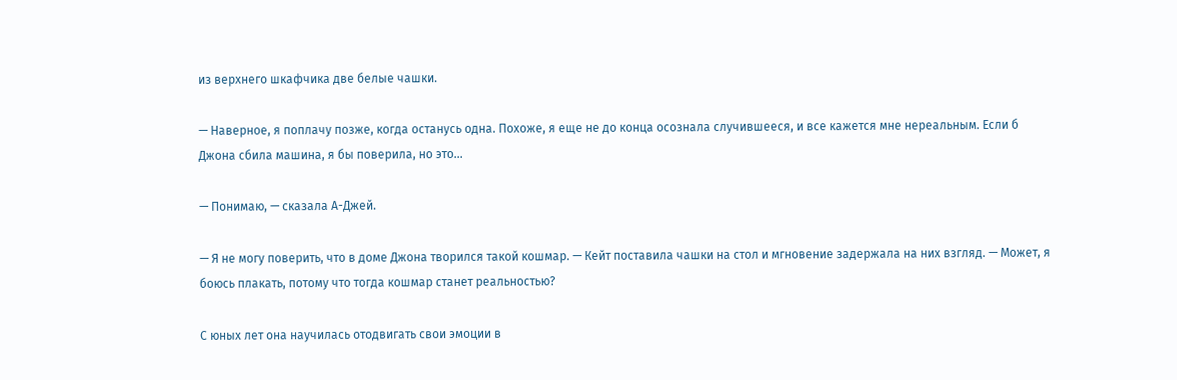из верхнего шкафчика две белые чашки.

— Наверное, я поплачу позже, когда останусь одна. Похоже, я еще не до конца осознала случившееся, и все кажется мне нереальным. Если б Джона сбила машина, я бы поверила, но это...

— Понимаю, — сказала А-Джей.

— Я не могу поверить, что в доме Джона творился такой кошмар. — Кейт поставила чашки на стол и мгновение задержала на них взгляд. — Может, я боюсь плакать, потому что тогда кошмар станет реальностью?

С юных лет она научилась отодвигать свои эмоции в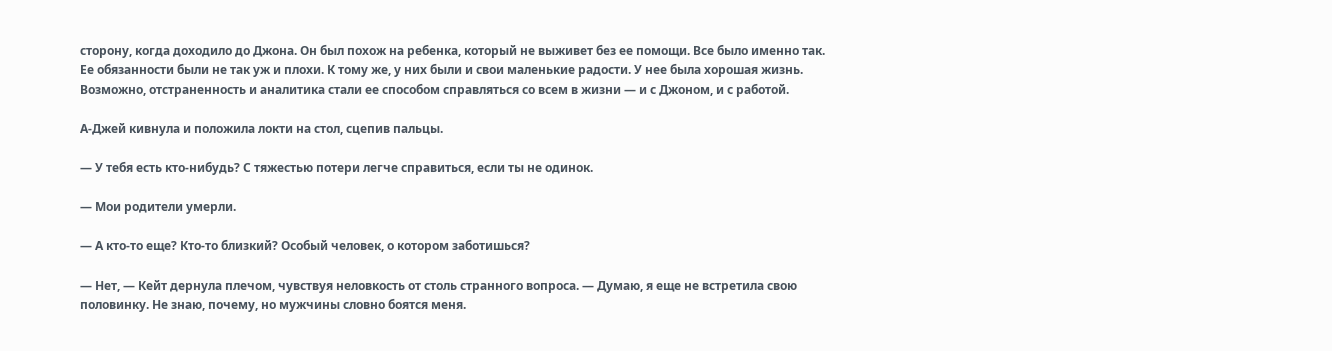сторону, когда доходило до Джона. Он был похож на ребенка, который не выживет без ее помощи. Все было именно так. Ее обязанности были не так уж и плохи. К тому же, у них были и свои маленькие радости. У нее была хорошая жизнь. Возможно, отстраненность и аналитика стали ее способом справляться со всем в жизни — и с Джоном, и с работой.

А-Джей кивнула и положила локти на стол, сцепив пальцы.

— У тебя есть кто-нибудь? С тяжестью потери легче справиться, если ты не одинок.

— Мои родители умерли.

— А кто-то еще? Кто-то близкий? Особый человек, о котором заботишься?

— Нет, — Кейт дернула плечом, чувствуя неловкость от столь странного вопроса. — Думаю, я еще не встретила свою половинку. Не знаю, почему, но мужчины словно боятся меня.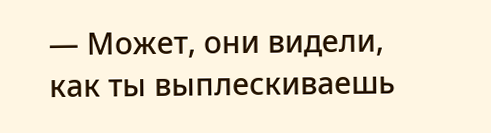— Может, они видели, как ты выплескиваешь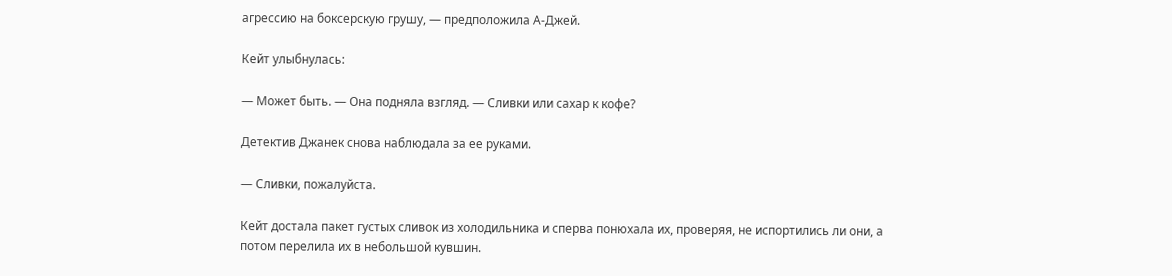агрессию на боксерскую грушу, — предположила А-Джей.

Кейт улыбнулась:

— Может быть. — Она подняла взгляд. — Сливки или сахар к кофе?

Детектив Джанек снова наблюдала за ее руками.

— Сливки, пожалуйста.

Кейт достала пакет густых сливок из холодильника и сперва понюхала их, проверяя, не испортились ли они, а потом перелила их в небольшой кувшин.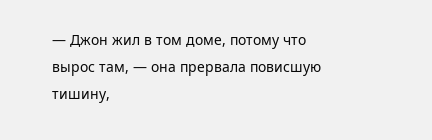— Джон жил в том доме, потому что вырос там, — она прервала повисшую тишину,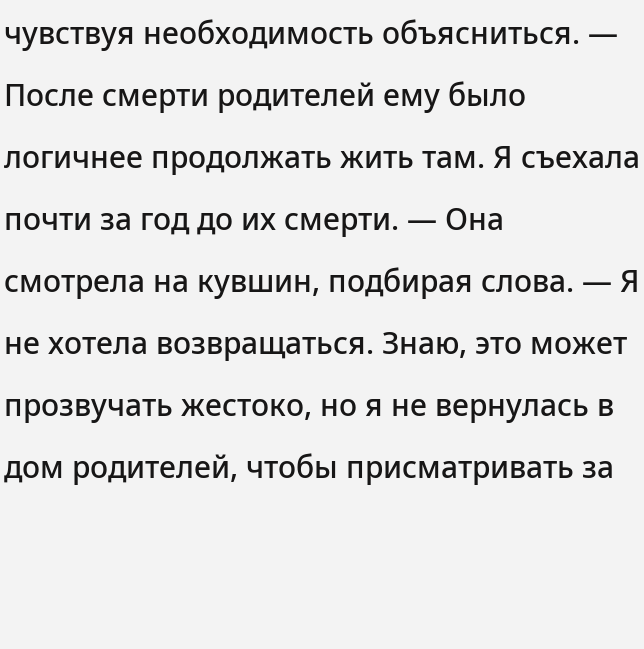чувствуя необходимость объясниться. — После смерти родителей ему было логичнее продолжать жить там. Я съехала почти за год до их смерти. — Она смотрела на кувшин, подбирая слова. — Я не хотела возвращаться. Знаю, это может прозвучать жестоко, но я не вернулась в дом родителей, чтобы присматривать за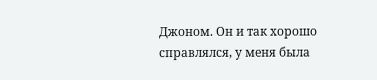Джоном. Он и так хорошо справлялся, у меня была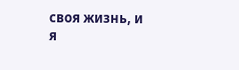своя жизнь, и я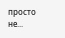просто не...